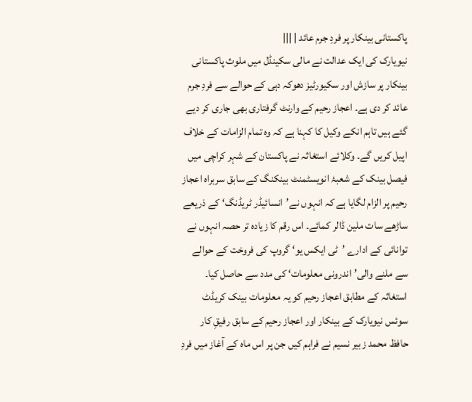پاکستانی بینکار پر فردِ جرم عائد | |||
نیویارک کی ایک عدالت نے مالی سکینڈل میں ملوث پاکستانی بینکار پر سازش اور سکیورٹیز دھوکہ دہی کے حوالے سے فردِ جرم عائد کر دی ہے۔ اعجاز رحیم کے وارنٹ گرفتاری بھی جاری کر دیے گئے ہیں تاہم انکے وکیل کا کہنا ہے کہ وہ تمام الزامات کے خلاف اپیل کریں گے۔ وکلائے استغاثہ نے پاکستان کے شہر کراچی میں فیصل بینک کے شعبۂ انویسٹمنٹ بینکنگ کے سابق سربراہ اعجاز رحیم پر الزام لگایا ہے کہ انہوں نے’انسائیڈر ٹریڈنگ‘ کے ذریعے ساڑھے سات ملین ڈالر کمائے۔ اس رقم کا زیادہ تر حصہ انہوں نے توانائی کے ادارے ’ٹی ایکس یو‘ گروپ کی فروخت کے حوالے سے ملنے والی’اندرونی معلومات‘ کی مدد سے حاصل کیا۔ استغاثہ کے مطابق اعجاز رحیم کو یہ معلومات بینک کریڈٹ سوئس نیویارک کے بینکار اور اعجاز رحیم کے سابق رفیقِ کار حافظ محمد زبیر نسیم نے فراہم کیں جن پر اس ماہ کے آغاز میں فردِ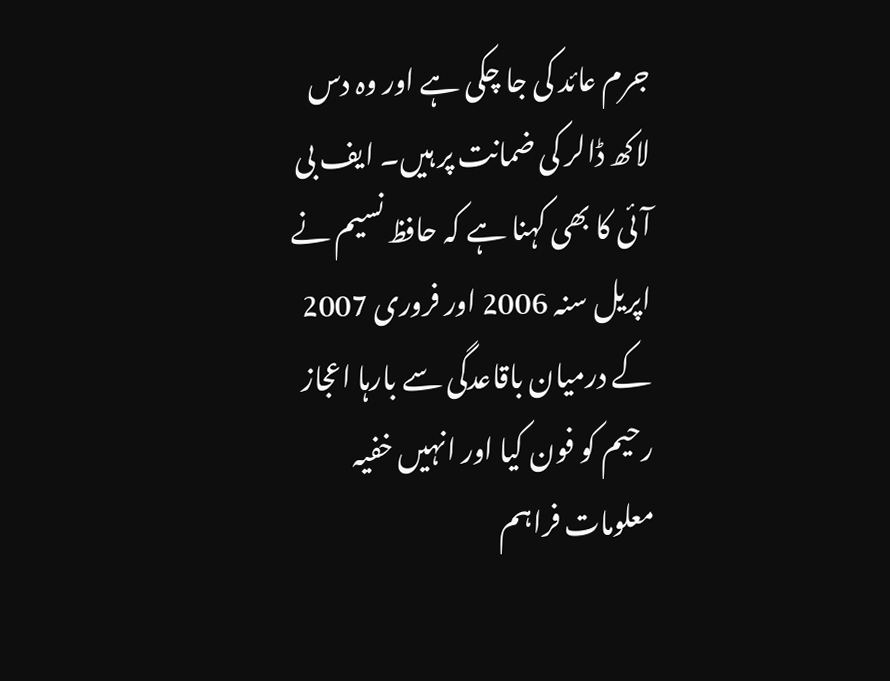جرم عائد کی جا چکی ہے اور وہ دس لاکھ ڈالر کی ضمانت پر ہیں۔ ایف بی آئی کا بھی کہنا ہے کہ حافظ نسیم نے اپریل سنہ 2006 اور فروری 2007 کے درمیان باقاعدگی سے بارہا اعجاز رحیم کو فون کیا اور انہیں خفیہ معلومات فراہم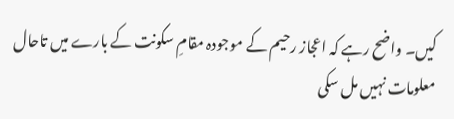کیں۔ واضح رہے کہ اعجاز رحیم کے موجودہ مقامِ سکونت کے بارے میں تاحال معلومات نہیں مل سکی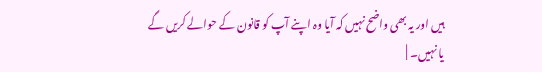ہیں اور یہ بھی واضح نہیں کہ آیا وہ اپنے آپ کو قانون کے حوالے کریں گے یا نہیں۔ |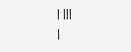| |||
|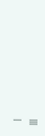|||
|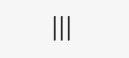|||